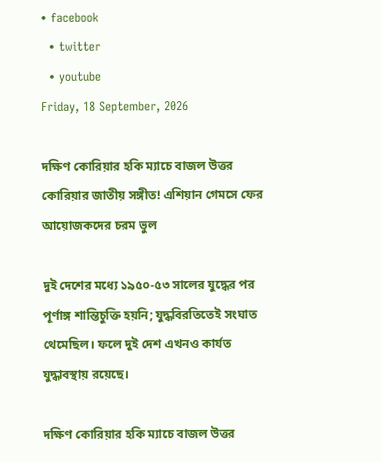• facebook
  • twitter
  • youtube
Friday, 18 September, 2026

দক্ষিণ কোরিয়ার হকি ম্যাচে বাজল উত্তর কোরিয়ার জাতীয় সঙ্গীত! এশিয়ান গেমসে ফের আয়োজকদের চরম ভুল

দুই দেশের মধ্যে ১৯৫০-৫৩ সালের যুদ্ধের পর পূর্ণাঙ্গ শান্তিচুক্তি হয়নি; যুদ্ধবিরতিতেই সংঘাত থেমেছিল। ফলে দুই দেশ এখনও কার্যত যুদ্ধাবস্থায় রয়েছে।

দক্ষিণ কোরিয়ার হকি ম্যাচে বাজল উত্তর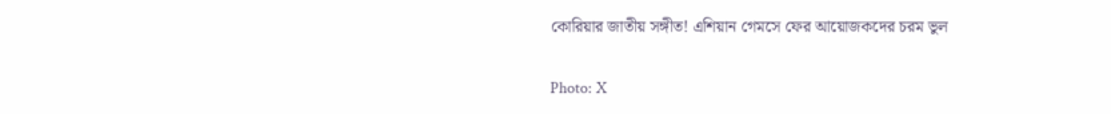কোরিয়ার জাতীয় সঙ্গীত! এশিয়ান গেমসে ফের আয়োজকদের চরম ভুল

Photo: X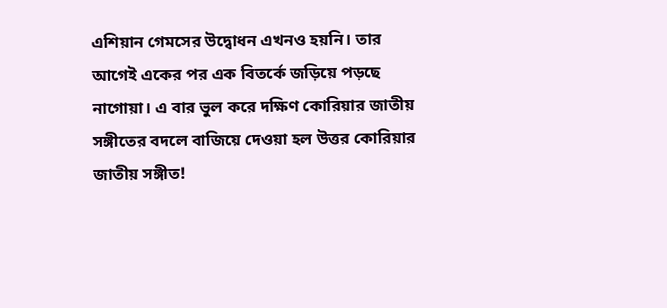এশিয়ান গেমসের উদ্বোধন এখনও হয়নি। তার আগেই একের পর এক বিতর্কে জড়িয়ে পড়ছে নাগোয়া। এ বার ভুল করে দক্ষিণ কোরিয়ার জাতীয় সঙ্গীতের বদলে বাজিয়ে দেওয়া হল উত্তর কোরিয়ার জাতীয় সঙ্গীত!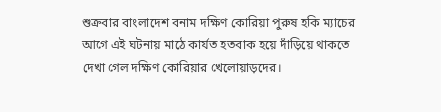শুক্রবার বাংলাদেশ বনাম দক্ষিণ কোরিয়া পুরুষ হকি ম্যাচের আগে এই ঘটনায় মাঠে কার্যত হতবাক হয়ে দাঁড়িয়ে থাকতে দেখা গেল দক্ষিণ কোরিয়ার খেলোয়াড়দের।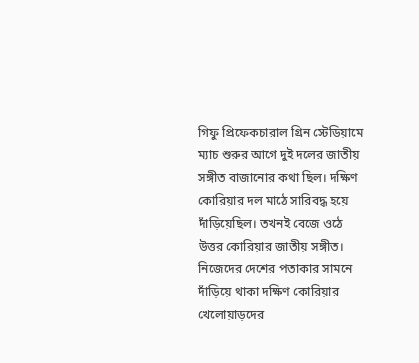গিফু প্রিফেকচারাল গ্রিন স্টেডিয়ামে ম্যাচ শুরুর আগে দুই দলের জাতীয় সঙ্গীত বাজানোর কথা ছিল। দক্ষিণ কোরিয়ার দল মাঠে সারিবদ্ধ হয়ে দাঁড়িয়েছিল। তখনই বেজে ওঠে উত্তর কোরিয়ার জাতীয় সঙ্গীত। নিজেদের দেশের পতাকার সামনে দাঁড়িয়ে থাকা দক্ষিণ কোরিয়ার খেলোয়াড়দের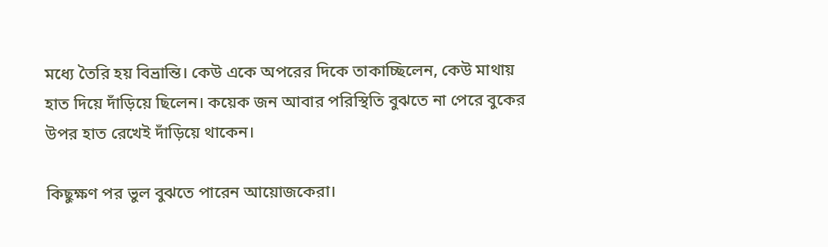মধ্যে তৈরি হয় বিভ্রান্তি। কেউ একে অপরের দিকে তাকাচ্ছিলেন, কেউ মাথায় হাত দিয়ে দাঁড়িয়ে ছিলেন। কয়েক জন আবার পরিস্থিতি বুঝতে না পেরে বুকের উপর হাত রেখেই দাঁড়িয়ে থাকেন।

কিছুক্ষণ পর ভুল বুঝতে পারেন আয়োজকেরা।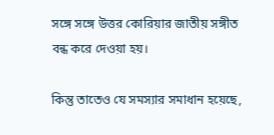সঙ্গে সঙ্গে উত্তর কোরিয়ার জাতীয় সঙ্গীত বন্ধ করে দেওয়া হয়।

কিন্তু তাতেও যে সমস্যার সমাধান হয়েছে,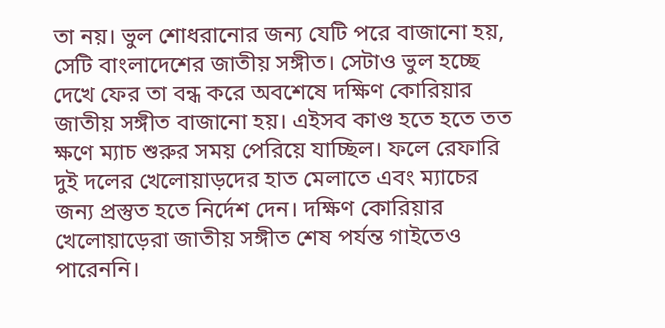তা নয়। ভুল শোধরানোর জন্য যেটি পরে বাজানো হয়, সেটি বাংলাদেশের জাতীয় সঙ্গীত। সেটাও ভুল হচ্ছে দেখে ফের তা বন্ধ করে অবশেষে দক্ষিণ কোরিয়ার জাতীয় সঙ্গীত বাজানো হয়। এইসব কাণ্ড হতে হতে তত ক্ষণে ম্যাচ শুরুর সময় পেরিয়ে যাচ্ছিল। ফলে রেফারি দুই দলের খেলোয়াড়দের হাত মেলাতে এবং ম্যাচের জন্য প্রস্তুত হতে নির্দেশ দেন। দক্ষিণ কোরিয়ার খেলোয়াড়েরা জাতীয় সঙ্গীত শেষ পর্যন্ত গাইতেও পারেননি।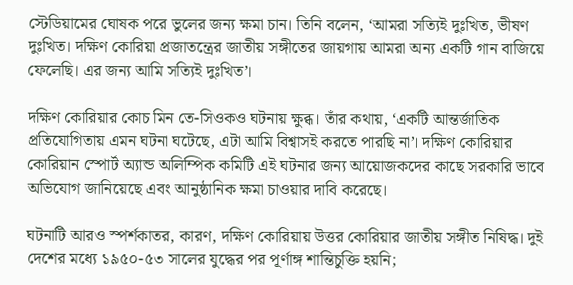স্টেডিয়ামের ঘোষক পরে ভুলের জন্য ক্ষমা চান। তিনি বলেন, ‘আমরা সত্যিই দুঃখিত, ভীষণ দুঃখিত। দক্ষিণ কোরিয়া প্রজাতন্ত্রের জাতীয় সঙ্গীতের জায়গায় আমরা অন্য একটি গান বাজিয়ে ফেলেছি। এর জন্য আমি সত্যিই দুঃখিত’।

দক্ষিণ কোরিয়ার কোচ মিন তে-সিওকও ঘটনায় ক্ষুব্ধ। তাঁর কথায়, ‘একটি আন্তর্জাতিক প্রতিযোগিতায় এমন ঘটনা ঘটেছে, এটা আমি বিশ্বাসই করতে পারছি না’। দক্ষিণ কোরিয়ার কোরিয়ান স্পোর্ট অ্যান্ড অলিম্পিক কমিটি এই ঘটনার জন্য আয়োজকদের কাছে সরকারি ভাবে অভিযোগ জানিয়েছে এবং আনুষ্ঠানিক ক্ষমা চাওয়ার দাবি করেছে।

ঘটনাটি আরও স্পর্শকাতর, কারণ, দক্ষিণ কোরিয়ায় উত্তর কোরিয়ার জাতীয় সঙ্গীত নিষিদ্ধ। দুই দেশের মধ্যে ১৯৫০-৫৩ সালের যুদ্ধের পর পূর্ণাঙ্গ শান্তিচুক্তি হয়নি;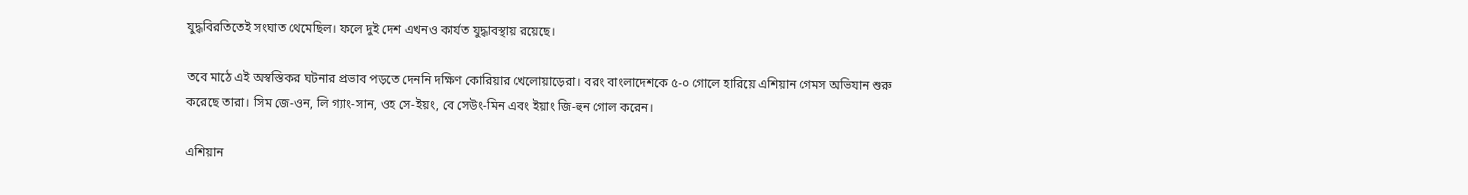যুদ্ধবিরতিতেই সংঘাত থেমেছিল। ফলে দুই দেশ এখনও কার্যত যুদ্ধাবস্থায় রয়েছে।

তবে মাঠে এই অস্বস্তিকর ঘটনার প্রভাব পড়তে দেননি দক্ষিণ কোরিয়ার খেলোয়াড়েরা। বরং বাংলাদেশকে ৫-০ গোলে হারিয়ে এশিয়ান গেমস অভিযান শুরু করেছে তারা। সিম জে-ওন, লি গ্যাং-সান, ওহ সে-ইয়ং, বে সেউং-মিন এবং ইয়াং জি-হুন গোল করেন।

এশিয়ান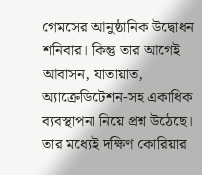গেমসের আনুষ্ঠানিক উদ্বোধন শনিবার। কিন্তু তার আগেই আবাসন, যাতায়াত, অ্যাক্রেডিটেশন-সহ একাধিক ব্যবস্থাপনা নিয়ে প্রশ্ন উঠেছে। তার মধ্যেই দক্ষিণ কোরিয়ার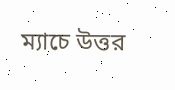ম্যাচে উত্তর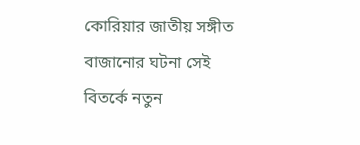কোরিয়ার জাতীয় সঙ্গীত বাজানোর ঘটনা সেই বিতর্কে নতুন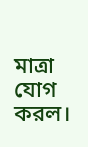মাত্রা যোগ করল।